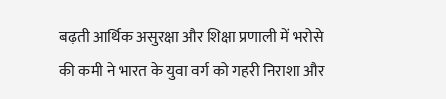बढ़ती आर्थिक असुरक्षा और शिक्षा प्रणाली में भरोसे की कमी ने भारत के युवा वर्ग को गहरी निराशा और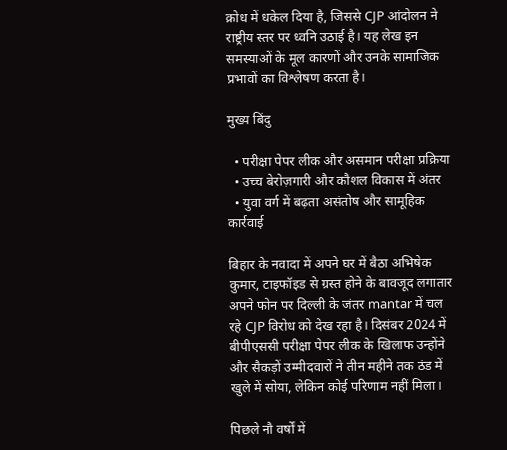क्रोध में धकेल दिया है, जिससे CJP आंदोलन ने राष्ट्रीय स्तर पर ध्वनि उठाई है। यह लेख इन समस्याओं के मूल कारणों और उनके सामाजिक प्रभावों का विश्लेषण करता है।

मुख्य बिंदु

  • परीक्षा पेपर लीक और असमान परीक्षा प्रक्रिया
  • उच्च बेरोज़गारी और कौशल विकास में अंतर
  • युवा वर्ग में बढ़ता असंतोष और सामूहिक कार्रवाई

बिहार के नवादा में अपने घर में बैठा अभिषेक कुमार, टाइफॉइड से ग्रस्त होने के बावजूद लगातार अपने फोन पर दिल्ली के जंतर mantar में चल रहे CJP विरोध को देख रहा है। दिसंबर 2024 में बीपीएससी परीक्षा पेपर लीक के खिलाफ उन्होंने और सैकड़ों उम्मीदवारों ने तीन महीने तक ठंड में खुले में सोया, लेकिन कोई परिणाम नहीं मिला।

पिछले नौ वर्षों में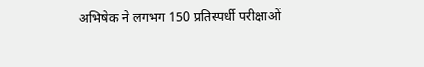अभिषेक ने लगभग 150 प्रतिस्पर्धी परीक्षाओं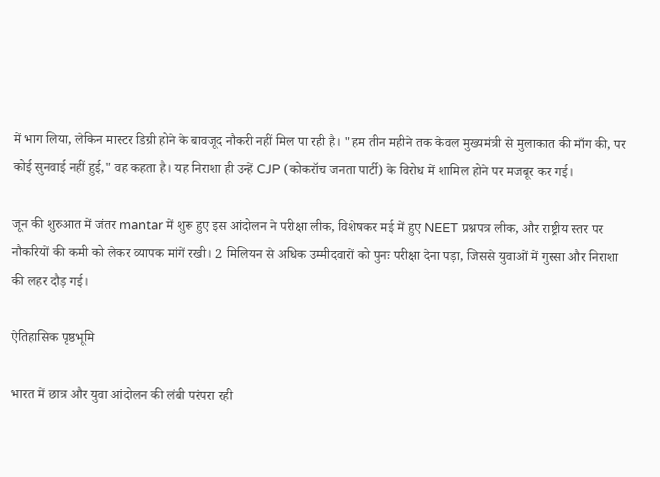में भाग लिया, लेकिन मास्टर डिग्री होने के बावजूद नौकरी नहीं मिल पा रही है। "हम तीन महीने तक केवल मुख्यमंत्री से मुलाकात की माँग की, पर कोई सुनवाई नहीं हुई," वह कहता है। यह निराशा ही उन्हें CJP (कोकरॉच जनता पार्टी) के विरोध में शामिल होने पर मजबूर कर गई।

जून की शुरुआत में जंतर mantar में शुरू हुए इस आंदोलन ने परीक्षा लीक, विशेषकर मई में हुए NEET प्रश्नपत्र लीक, और राष्ट्रीय स्तर पर नौकरियों की कमी को लेकर व्यापक मांगें रखी। 2 मिलियन से अधिक उम्मीदवारों को पुनः परीक्षा देना पड़ा, जिससे युवाओं में गुस्सा और निराशा की लहर दौड़ गई।

ऐतिहासिक पृष्ठभूमि

भारत में छात्र और युवा आंदोलन की लंबी परंपरा रही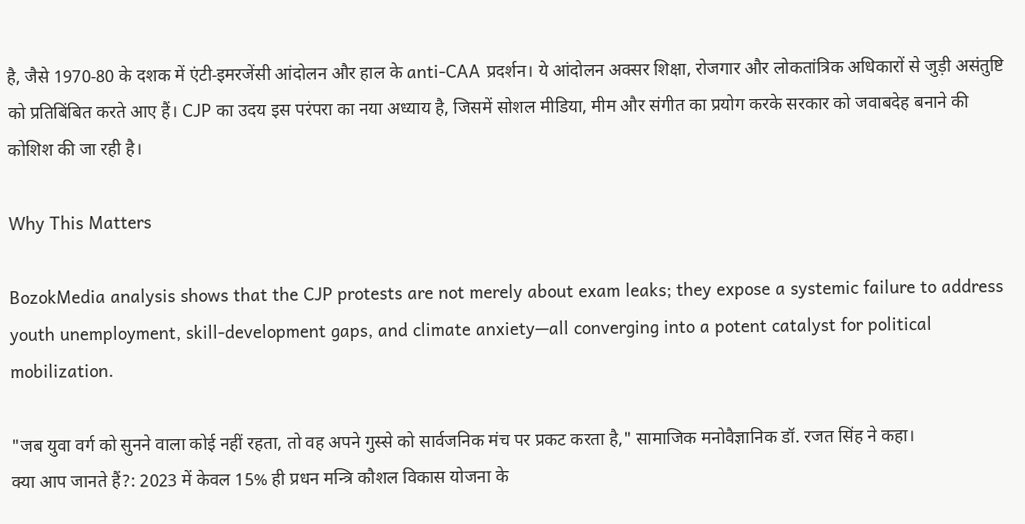है, जैसे 1970‑80 के दशक में एंटी‑इमरजेंसी आंदोलन और हाल के anti‑CAA प्रदर्शन। ये आंदोलन अक्सर शिक्षा, रोजगार और लोकतांत्रिक अधिकारों से जुड़ी असंतुष्टि को प्रतिबिंबित करते आए हैं। CJP का उदय इस परंपरा का नया अध्याय है, जिसमें सोशल मीडिया, मीम और संगीत का प्रयोग करके सरकार को जवाबदेह बनाने की कोशिश की जा रही है।

Why This Matters

BozokMedia analysis shows that the CJP protests are not merely about exam leaks; they expose a systemic failure to address youth unemployment, skill‑development gaps, and climate anxiety—all converging into a potent catalyst for political mobilization.

"जब युवा वर्ग को सुनने वाला कोई नहीं रहता, तो वह अपने गुस्से को सार्वजनिक मंच पर प्रकट करता है," सामाजिक मनोवैज्ञानिक डॉ. रजत सिंह ने कहा।
क्या आप जानते हैं?: 2023 में केवल 15% ही प्रधन मन्त्रि कौशल विकास योजना के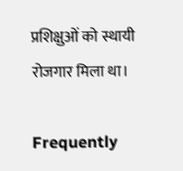प्रशिक्षुओं को स्थायी रोजगार मिला था।

Frequently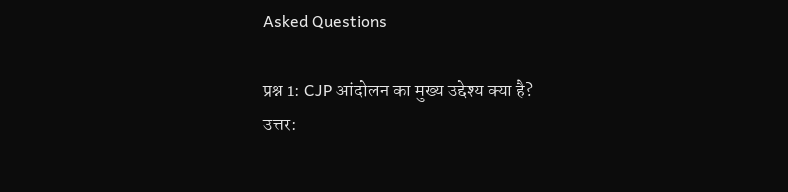Asked Questions

प्रश्न 1: CJP आंदोलन का मुख्य उद्देश्य क्या है?
उत्तर: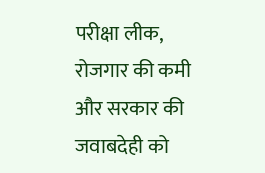परीक्षा लीक, रोजगार की कमी और सरकार की जवाबदेही को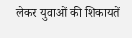लेकर युवाओं की शिकायतें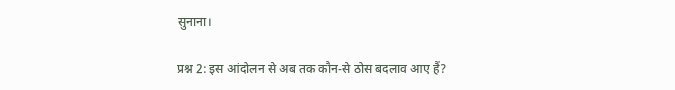सुनाना।

प्रश्न 2: इस आंदोलन से अब तक कौन‑से ठोस बदलाव आए हैं?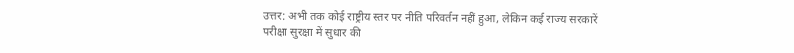उत्तर: अभी तक कोई राष्ट्रीय स्तर पर नीति परिवर्तन नहीं हुआ, लेकिन कई राज्य सरकारें परीक्षा सुरक्षा में सुधार की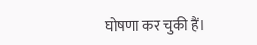घोषणा कर चुकी हैं।